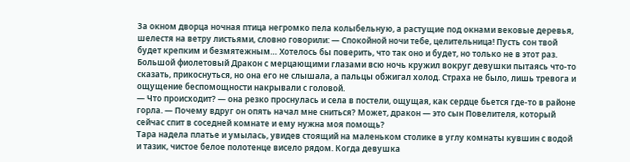За окном дворца ночная птица негромко пела колыбельную, а растущие под окнами вековые деревья, шелестя на ветру листьями, словно говорили: — Спокойной ночи тебе, целительница! Пусть сон твой будет крепким и безмятежным… Хотелось бы поверить, что так оно и будет, но только не в этот раз.
Большой фиолетовый Дракон с мерцающими глазами всю ночь кружил вокруг девушки пытаясь что-то сказать, прикоснуться, но она его не слышала, а пальцы обжигал холод. Страха не было, лишь тревога и ощущение беспомощности накрывали с головой.
— Что происходит? — она резко проснулась и села в постели, ощущая, как сердце бьется где-то в районе горла. — Почему вдруг он опять начал мне сниться? Может, дракон — это сын Повелителя, который сейчас спит в соседней комнате и ему нужна моя помощь?
Тара надела платье и умылась, увидев стоящий на маленьком столике в углу комнаты кувшин с водой и тазик, чистое белое полотенце висело рядом. Когда девушка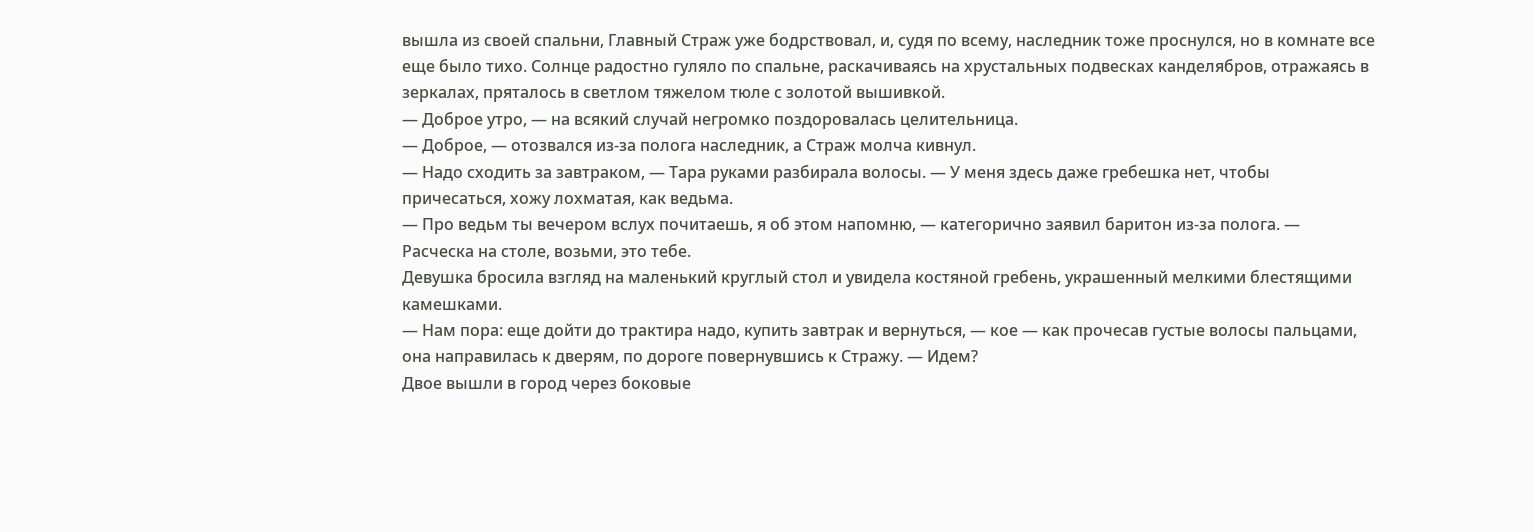вышла из своей спальни, Главный Страж уже бодрствовал, и, судя по всему, наследник тоже проснулся, но в комнате все еще было тихо. Солнце радостно гуляло по спальне, раскачиваясь на хрустальных подвесках канделябров, отражаясь в зеркалах, пряталось в светлом тяжелом тюле с золотой вышивкой.
— Доброе утро, — на всякий случай негромко поздоровалась целительница.
— Доброе, — отозвался из-за полога наследник, а Страж молча кивнул.
— Надо сходить за завтраком, — Тара руками разбирала волосы. — У меня здесь даже гребешка нет, чтобы причесаться, хожу лохматая, как ведьма.
— Про ведьм ты вечером вслух почитаешь, я об этом напомню, — категорично заявил баритон из-за полога. — Расческа на столе, возьми, это тебе.
Девушка бросила взгляд на маленький круглый стол и увидела костяной гребень, украшенный мелкими блестящими камешками.
— Нам пора: еще дойти до трактира надо, купить завтрак и вернуться, — кое — как прочесав густые волосы пальцами, она направилась к дверям, по дороге повернувшись к Стражу. — Идем?
Двое вышли в город через боковые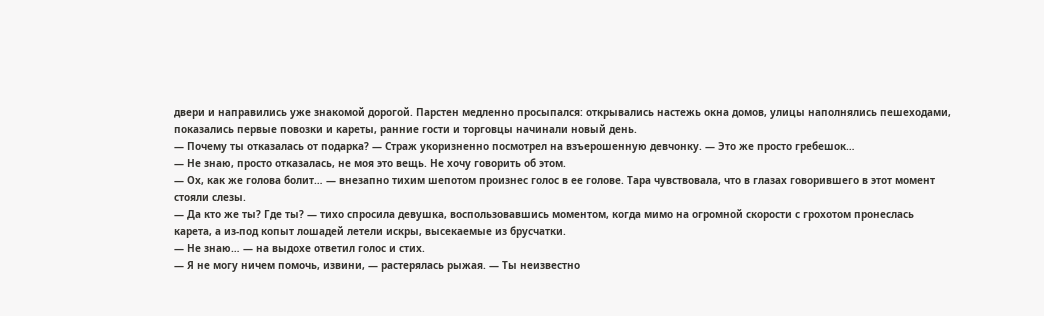двери и направились уже знакомой дорогой. Парстен медленно просыпался: открывались настежь окна домов, улицы наполнялись пешеходами, показались первые повозки и кареты, ранние гости и торговцы начинали новый день.
— Почему ты отказалась от подарка? — Страж укоризненно посмотрел на взъерошенную девчонку. — Это же просто гребешок…
— Не знаю, просто отказалась, не моя это вещь. Не хочу говорить об этом.
— Ох, как же голова болит… — внезапно тихим шепотом произнес голос в ее голове. Тара чувствовала, что в глазах говорившего в этот момент стояли слезы.
— Да кто же ты? Где ты? — тихо спросила девушка, воспользовавшись моментом, когда мимо на огромной скорости с грохотом пронеслась карета, а из-под копыт лошадей летели искры, высекаемые из брусчатки.
— Не знаю… — на выдохе ответил голос и стих.
— Я не могу ничем помочь, извини, — растерялась рыжая. — Ты неизвестно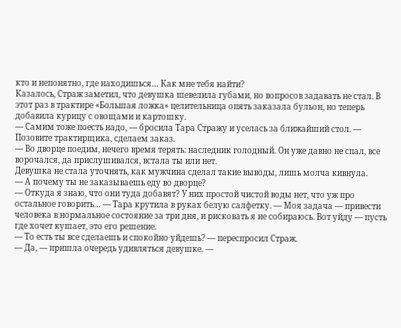кто и непонятно, где находишься… Как мне тебя найти?
Казалось, Страж заметил, что девушка шевелила губами, но вопросов задавать не стал. В этот раз в трактире «Большая ложка» целительница опять заказала бульон, но теперь добавила курицу с овощами и картошку.
— Самим тоже поесть надо, — бросила Тара Стражу и уселась за ближайший стол. — Позовите трактирщика, сделаем заказ.
— Во дворце поедим, нечего время терять: наследник голодный. Он уже давно не спал, все ворочался, да прислушивался, встала ты или нет.
Девушка не стала уточнять, как мужчина сделал такие выводы, лишь молча кивнула.
— А почему ты не заказываешь еду во дворце?
— Откуда я знаю, что они туда добавят? У них простой чистой воды нет, что уж про остальное говорить… — Тара крутила в руках белую салфетку. — Моя задача — привести человека в нормальное состояние за три дня, и рисковать я не собираюсь. Вот уйду — пусть где хочет кушает, это его решение.
— То есть ты все сделаешь и спокойно уйдешь? — переспросил Страж.
— Да, — пришла очередь удивляться девушке. —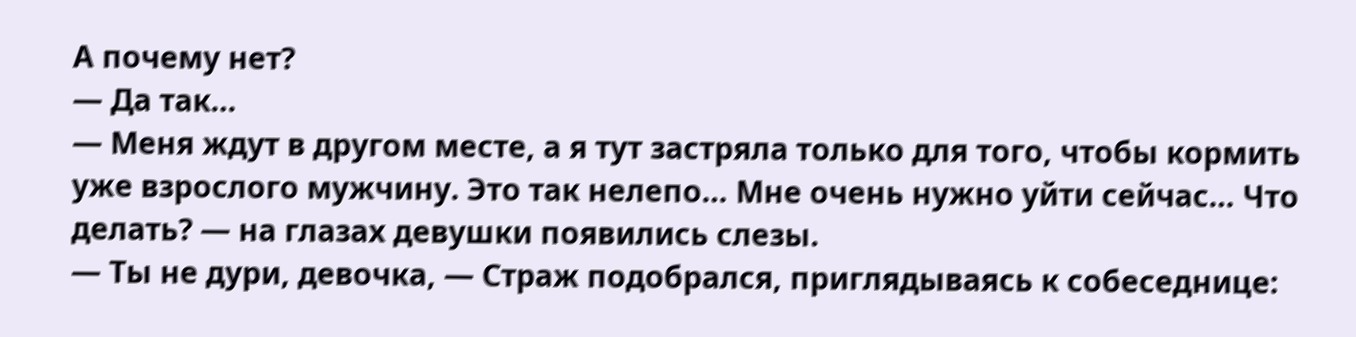А почему нет?
— Да так…
— Меня ждут в другом месте, а я тут застряла только для того, чтобы кормить уже взрослого мужчину. Это так нелепо… Мне очень нужно уйти сейчас… Что делать? — на глазах девушки появились слезы.
— Ты не дури, девочка, — Страж подобрался, приглядываясь к собеседнице: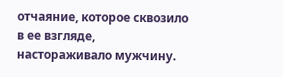отчаяние, которое сквозило в ее взгляде, настораживало мужчину.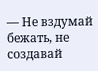— Не вздумай бежать, не создавай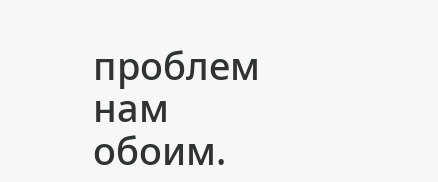проблем нам обоим.